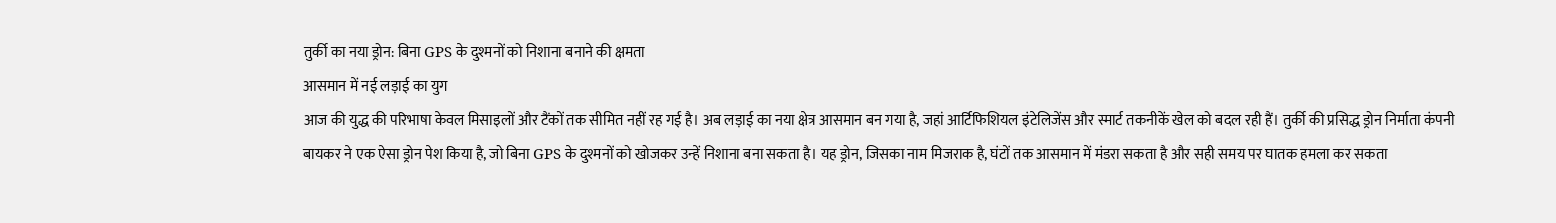तुर्की का नया ड्रोन: बिना GPS के दुश्मनों को निशाना बनाने की क्षमता
आसमान में नई लड़ाई का युग
आज की युद्ध की परिभाषा केवल मिसाइलों और टैंकों तक सीमित नहीं रह गई है। अब लड़ाई का नया क्षेत्र आसमान बन गया है, जहां आर्टिफिशियल इंटेलिजेंस और स्मार्ट तकनीकें खेल को बदल रही हैं। तुर्की की प्रसिद्ध ड्रोन निर्माता कंपनी बायकर ने एक ऐसा ड्रोन पेश किया है, जो बिना GPS के दुश्मनों को खोजकर उन्हें निशाना बना सकता है। यह ड्रोन, जिसका नाम मिजराक है, घंटों तक आसमान में मंडरा सकता है और सही समय पर घातक हमला कर सकता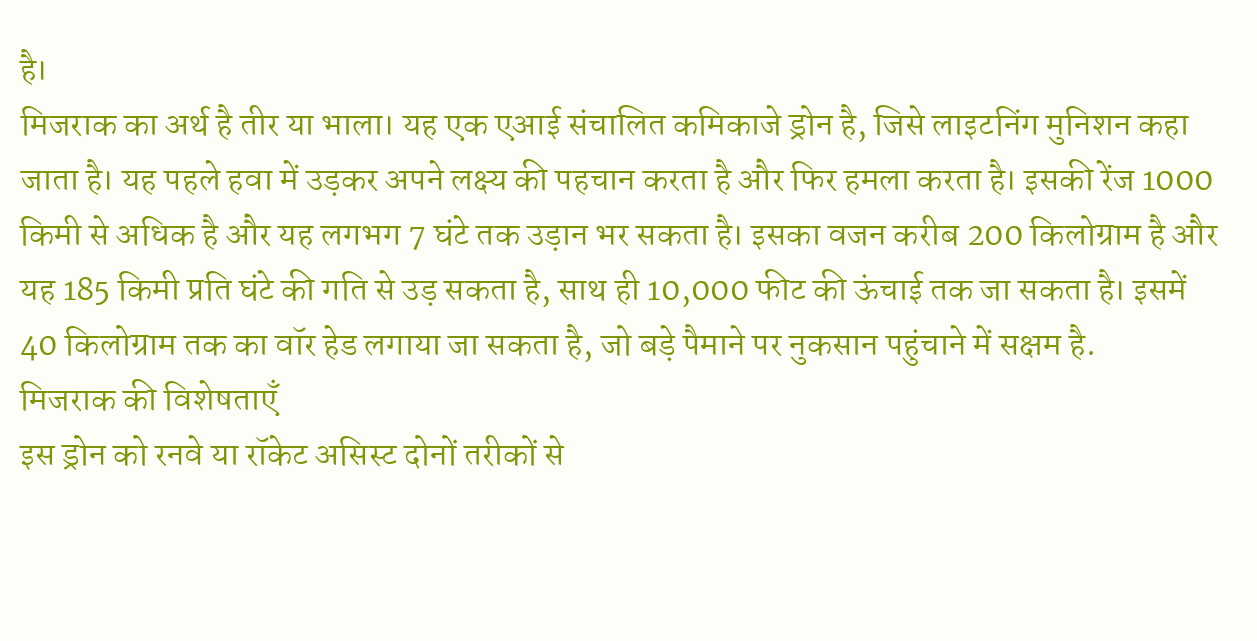है।
मिजराक का अर्थ है तीर या भाला। यह एक एआई संचालित कमिकाजे ड्रोन है, जिसे लाइटनिंग मुनिशन कहा जाता है। यह पहले हवा में उड़कर अपने लक्ष्य की पहचान करता है और फिर हमला करता है। इसकी रेंज 1000 किमी से अधिक है और यह लगभग 7 घंटे तक उड़ान भर सकता है। इसका वजन करीब 200 किलोग्राम है और यह 185 किमी प्रति घंटे की गति से उड़ सकता है, साथ ही 10,000 फीट की ऊंचाई तक जा सकता है। इसमें 40 किलोग्राम तक का वॉर हेड लगाया जा सकता है, जो बड़े पैमाने पर नुकसान पहुंचाने में सक्षम है.
मिजराक की विशेषताएँ
इस ड्रोन को रनवे या रॉकेट असिस्ट दोनों तरीकों से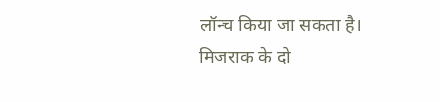लॉन्च किया जा सकता है। मिजराक के दो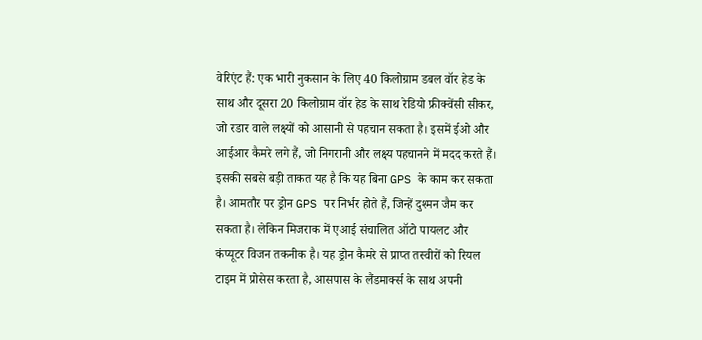वेरिएंट हैं: एक भारी नुकसान के लिए 40 किलोग्राम डबल वॉर हेड के साथ और दूसरा 20 किलोग्राम वॉर हेड के साथ रेडियो फ्रीक्वेंसी सीकर, जो रडार वाले लक्ष्यों को आसानी से पहचान सकता है। इसमें ईओ और आईआर कैमरे लगे हैं, जो निगरानी और लक्ष्य पहचानने में मदद करते हैं।
इसकी सबसे बड़ी ताकत यह है कि यह बिना GPS के काम कर सकता है। आमतौर पर ड्रोन GPS पर निर्भर होते हैं, जिन्हें दुश्मन जैम कर सकता है। लेकिन मिजराक में एआई संचालित ऑटो पायलट और कंप्यूटर विजन तकनीक है। यह ड्रोन कैमरे से प्राप्त तस्वीरों को रियल टाइम में प्रोसेस करता है, आसपास के लैंडमार्क्स के साथ अपनी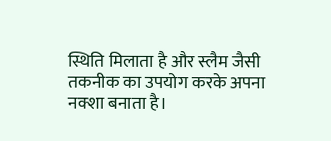स्थिति मिलाता है और स्लैम जैसी तकनीक का उपयोग करके अपना नक्शा बनाता है।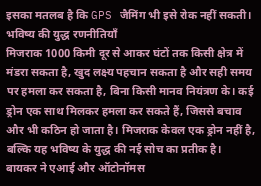इसका मतलब है कि GPS जैमिंग भी इसे रोक नहीं सकती।
भविष्य की युद्ध रणनीतियाँ
मिजराक 1000 किमी दूर से आकर घंटों तक किसी क्षेत्र में मंडरा सकता है, खुद लक्ष्य पहचान सकता है और सही समय पर हमला कर सकता है, बिना किसी मानव नियंत्रण के। कई ड्रोन एक साथ मिलकर हमला कर सकते हैं, जिससे बचाव और भी कठिन हो जाता है। मिजराक केवल एक ड्रोन नहीं है, बल्कि यह भविष्य के युद्ध की नई सोच का प्रतीक है।
बायकर ने एआई और ऑटोनॉमस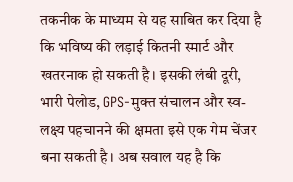तकनीक के माध्यम से यह साबित कर दिया है कि भविष्य की लड़ाई कितनी स्मार्ट और खतरनाक हो सकती है। इसकी लंबी दूरी, भारी पेलोड, GPS-मुक्त संचालन और स्व-लक्ष्य पहचानने की क्षमता इसे एक गेम चेंजर बना सकती है। अब सवाल यह है कि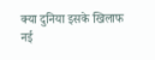क्या दुनिया इसके खिलाफ नई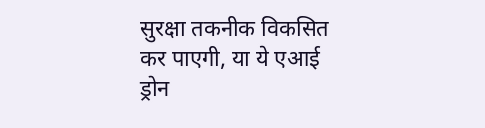सुरक्षा तकनीक विकसित कर पाएगी, या ये एआई ड्रोन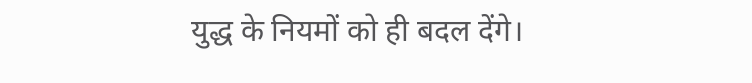युद्ध के नियमों को ही बदल देंगे।